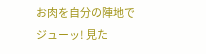お肉を自分の陣地でジューッ! 見た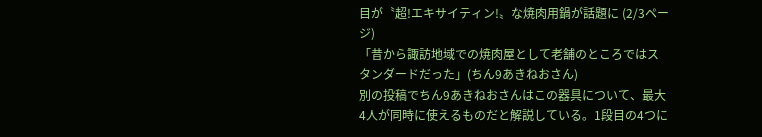目が〝超!エキサイティン!〟な焼肉用鍋が話題に (2/3ページ)
「昔から諏訪地域での焼肉屋として老舗のところではスタンダードだった」(ちん9あきねおさん)
別の投稿でちん9あきねおさんはこの器具について、最大4人が同時に使えるものだと解説している。1段目の4つに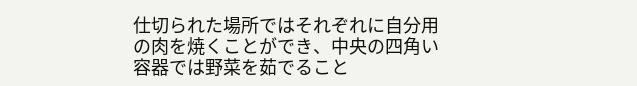仕切られた場所ではそれぞれに自分用の肉を焼くことができ、中央の四角い容器では野菜を茹でること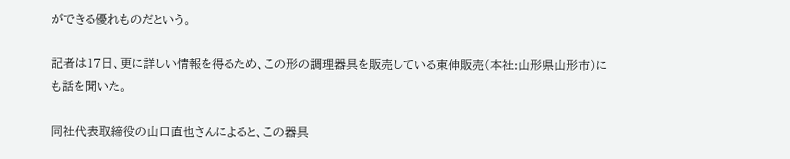ができる優れものだという。

記者は17日、更に詳しい情報を得るため、この形の調理器具を販売している東伸販売(本社:山形県山形市)にも話を聞いた。

同社代表取締役の山口直也さんによると、この器具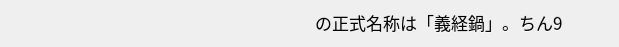の正式名称は「義経鍋」。ちん9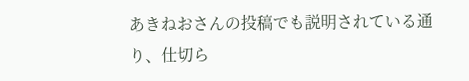あきねおさんの投稿でも説明されている通り、仕切ら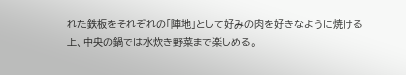れた鉄板をそれぞれの「陣地」として好みの肉を好きなように焼ける上、中央の鍋では水炊き野菜まで楽しめる。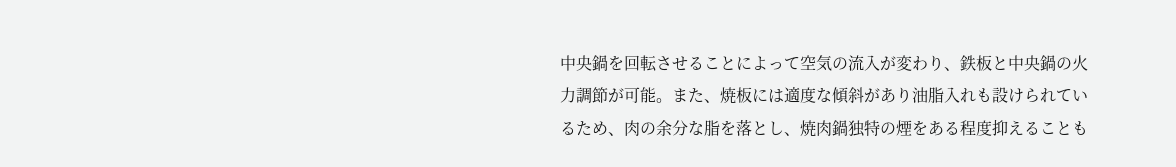中央鍋を回転させることによって空気の流入が変わり、鉄板と中央鍋の火力調節が可能。また、焼板には適度な傾斜があり油脂入れも設けられているため、肉の余分な脂を落とし、焼肉鍋独特の煙をある程度抑えることも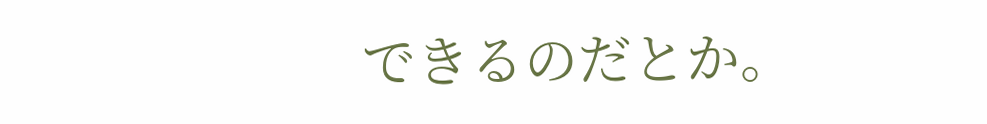できるのだとか。